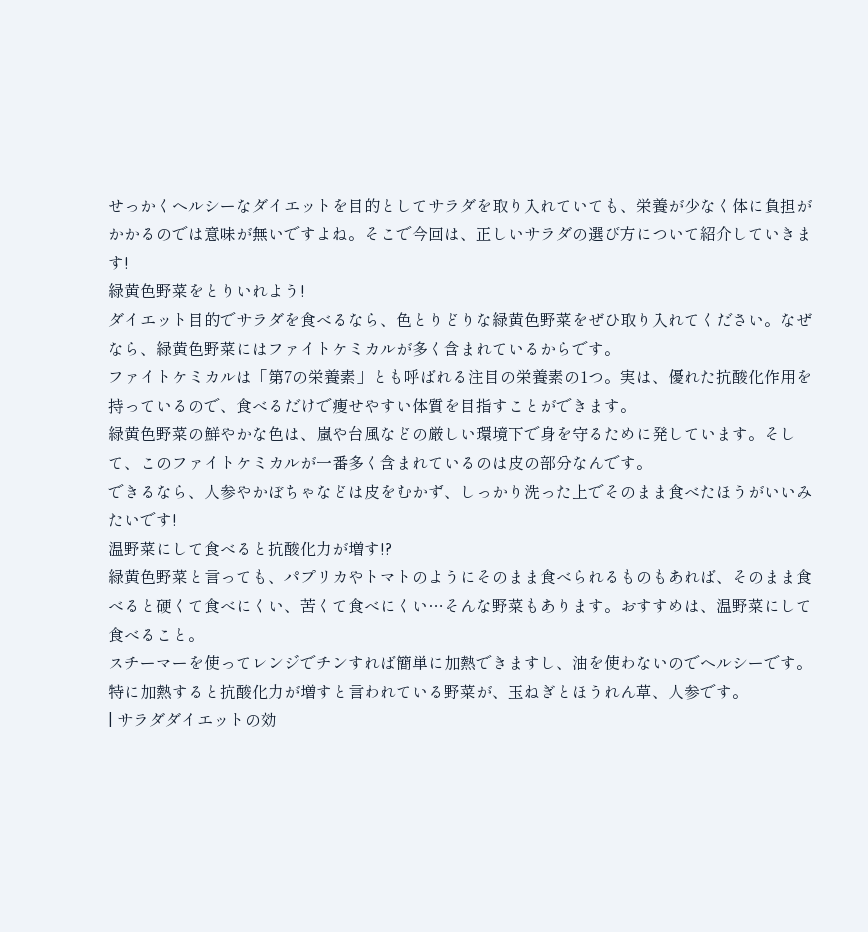せっかくヘルシーなダイエットを目的としてサラダを取り入れていても、栄養が少なく体に負担がかかるのでは意味が無いですよね。そこで今回は、正しいサラダの選び方について紹介していきます!
緑黄色野菜をとりいれよう!
ダイエット目的でサラダを食べるなら、色とりどりな緑黄色野菜をぜひ取り入れてください。なぜなら、緑黄色野菜にはファイトケミカルが多く含まれているからです。
ファイトケミカルは「第7の栄養素」とも呼ばれる注目の栄養素の1つ。実は、優れた抗酸化作用を持っているので、食べるだけで痩せやすい体質を目指すことができます。
緑黄色野菜の鮮やかな色は、嵐や台風などの厳しい環境下で身を守るために発しています。そして、このファイトケミカルが一番多く含まれているのは皮の部分なんです。
できるなら、人参やかぼちゃなどは皮をむかず、しっかり洗った上でそのまま食べたほうがいいみたいです!
温野菜にして食べると抗酸化力が増す!?
緑黄色野菜と言っても、パプリカやトマトのようにそのまま食べられるものもあれば、そのまま食べると硬くて食べにくい、苦くて食べにくい…そんな野菜もあります。おすすめは、温野菜にして食べること。
スチーマーを使ってレンジでチンすれば簡単に加熱できますし、油を使わないのでヘルシーです。特に加熱すると抗酸化力が増すと言われている野菜が、玉ねぎとほうれん草、人参です。
| サラダダイエットの効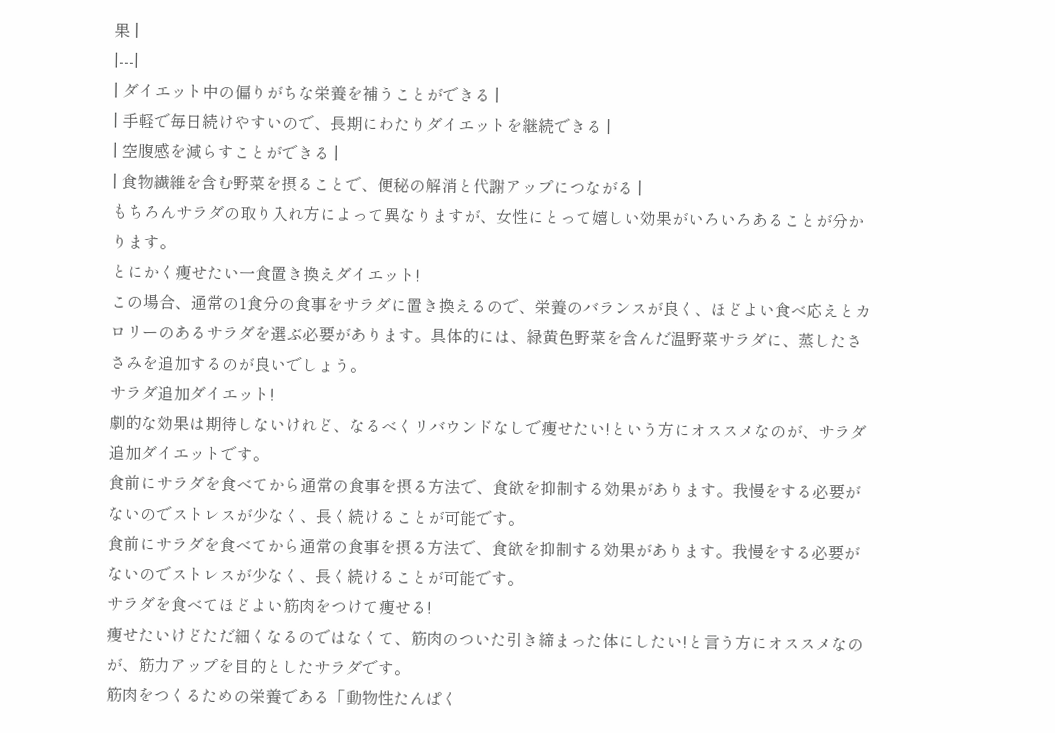果 |
|---|
| ダイエット中の偏りがちな栄養を補うことができる |
| 手軽で毎日続けやすいので、長期にわたりダイエットを継続できる |
| 空腹感を減らすことができる |
| 食物繊維を含む野菜を摂ることで、便秘の解消と代謝アップにつながる |
もちろんサラダの取り入れ方によって異なりますが、女性にとって嬉しい効果がいろいろあることが分かります。
とにかく痩せたい一食置き換えダイエット!
この場合、通常の1食分の食事をサラダに置き換えるので、栄養のバランスが良く、ほどよい食べ応えとカロリーのあるサラダを選ぶ必要があります。具体的には、緑黄色野菜を含んだ温野菜サラダに、蒸したささみを追加するのが良いでしょう。
サラダ追加ダイエット!
劇的な効果は期待しないけれど、なるべくリバウンドなしで痩せたい!という方にオススメなのが、サラダ追加ダイエットです。
食前にサラダを食べてから通常の食事を摂る方法で、食欲を抑制する効果があります。我慢をする必要がないのでストレスが少なく、長く続けることが可能です。
食前にサラダを食べてから通常の食事を摂る方法で、食欲を抑制する効果があります。我慢をする必要がないのでストレスが少なく、長く続けることが可能です。
サラダを食べてほどよい筋肉をつけて痩せる!
痩せたいけどただ細くなるのではなくて、筋肉のついた引き締まった体にしたい!と言う方にオススメなのが、筋力アップを目的としたサラダです。
筋肉をつくるための栄養である「動物性たんぱく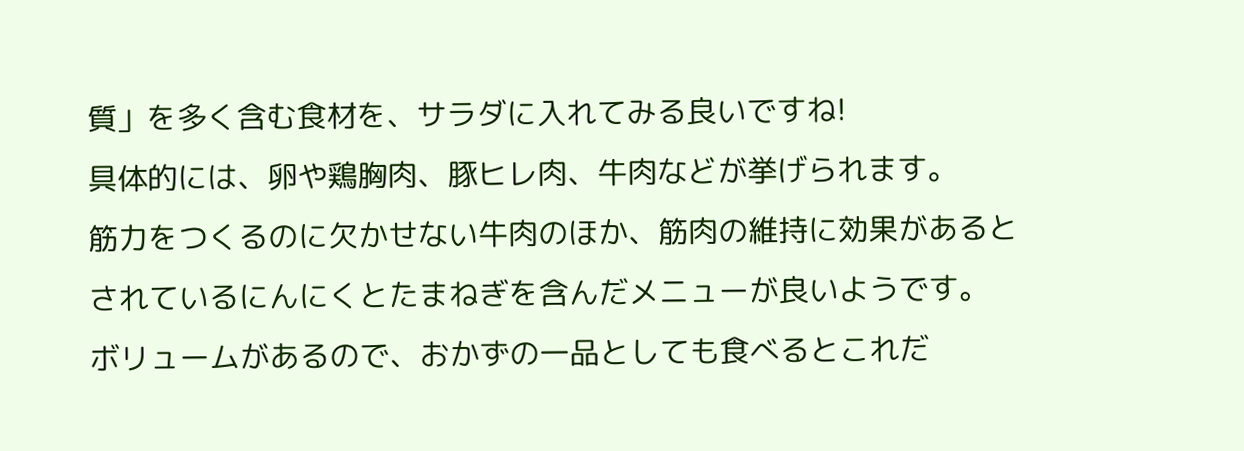質」を多く含む食材を、サラダに入れてみる良いですね!
具体的には、卵や鶏胸肉、豚ヒレ肉、牛肉などが挙げられます。
筋力をつくるのに欠かせない牛肉のほか、筋肉の維持に効果があるとされているにんにくとたまねぎを含んだメニューが良いようです。
ボリュームがあるので、おかずの一品としても食べるとこれだ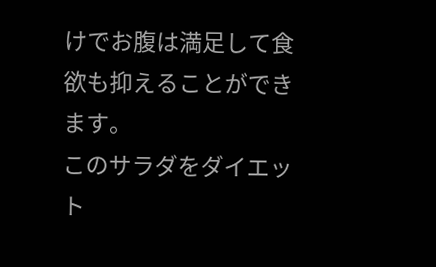けでお腹は満足して食欲も抑えることができます。
このサラダをダイエット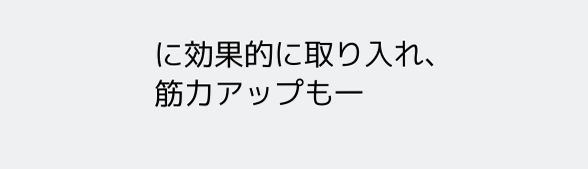に効果的に取り入れ、筋力アップも一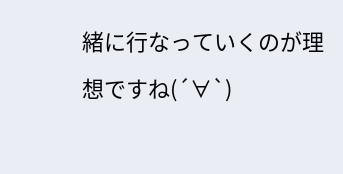緒に行なっていくのが理想ですね(´∀`)